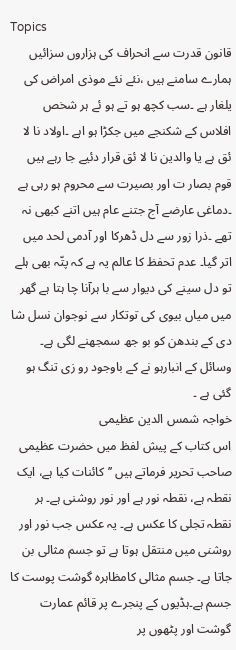Topics
قانون قدرت سے انحراف کی ہزاروں سزائیں ہمارے سامنے ہیں ،نئے نئے موذی امراض کی یلغار ہے ۔سب کچھ ہو تے ہو ئے ہر شخص افلاس کے شکنجے میں جکڑا ہو اہے ۔اولاد نا لا ئق ہے یا والدین نا لا ئق قرار دئیے جا رہے ہیں قوم بصار ت اور بصیرت سے محروم ہو رہی ہے ۔دماغی عارضے آج جتنے عام ہیں اتنے کبھی نہ تھے ۔ذرا زور سے دل ڈھرکا اور آدمی لحد میں اتر گیا۔ عدم تحفظ کا عالم یہ ہے کہ پتّہ بھی ہلے تو دل سینے کی دیوار سے با ہرآنا چا ہتا ہے گھر میں میاں بیوی کی توتکار سے نوجوان نسل شا دی کے بندھن کو بو جھ سمجھنے لگی ہے۔ وسائل کے انبارہو نے کے باوجود رو زی تنگ ہو گئی ہے ۔
خواجہ شمس الدین عظیمی
اس کتاب کے پیش لفظ میں حضرت عظیمی صاحب تحریر فرماتے ہیں ’’کائنات کیا ہے، ایک نقطہ ہے، نقطہ نور ہے اور نور روشنی ہے۔ ہر نقطہ تجلی کا عکس ہے۔ یہ عکس جب نور اور روشنی میں منتقل ہوتا ہے تو جسم مثالی بن جاتا ہے۔ جسم مثالی کامظاہرہ گوشت پوست کا جسم ہے۔ہڈیوں کے پنجرے پر قائم عمارت گوشت اور پٹھوں پر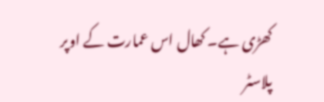کھڑی ہے۔ کھال اس عمارت کے اوپر پلاسٹر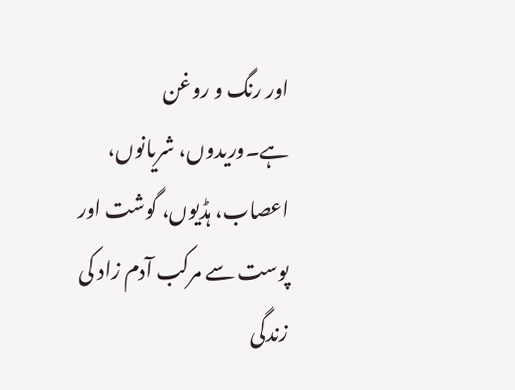اور رنگ و روغن ہے۔وریدوں، شریانوں، اعصاب، ہڈیوں، گوشت اور پوست سے مرکب آدم زاد کی زندگی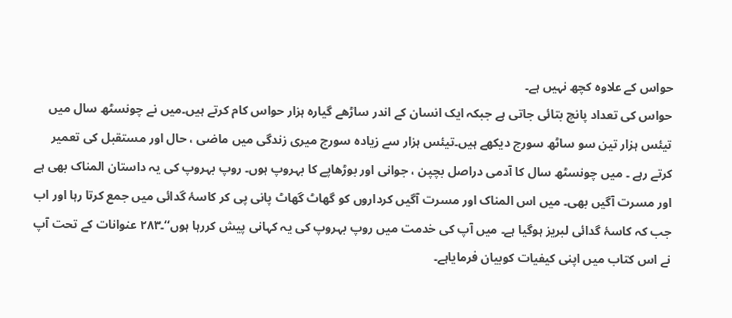حواس کے علاوہ کچھ نہیں ہے۔
حواس کی تعداد پانچ بتائی جاتی ہے جبکہ ایک انسان کے اندر ساڑھے گیارہ ہزار حواس کام کرتے ہیں۔میں نے چونسٹھ سال میں تیئس ہزار تین سو ساٹھ سورج دیکھے ہیں۔تیئس ہزار سے زیادہ سورج میری زندگی میں ماضی ، حال اور مستقبل کی تعمیر کرتے رہے ۔ میں چونسٹھ سال کا آدمی دراصل بچپن ، جوانی اور بوڑھاپے کا بہروپ ہوں۔ روپ بہروپ کی یہ داستان المناک بھی ہے اور مسرت آگیں بھی۔ میں اس المناک اور مسرت آگیں کرداروں کو گھاٹ گھاٹ پانی پی کر کاسۂ گدائی میں جمع کرتا رہا اور اب جب کہ کاسۂ گدائی لبریز ہوگیا ہے۔ میں آپ کی خدمت میں روپ بہروپ کی یہ کہانی پیش کررہا ہوں‘‘۔۲۸۳ عنوانات کے تحت آپ نے اس کتاب میں اپنی کیفیات کوبیان فرمایاہے۔